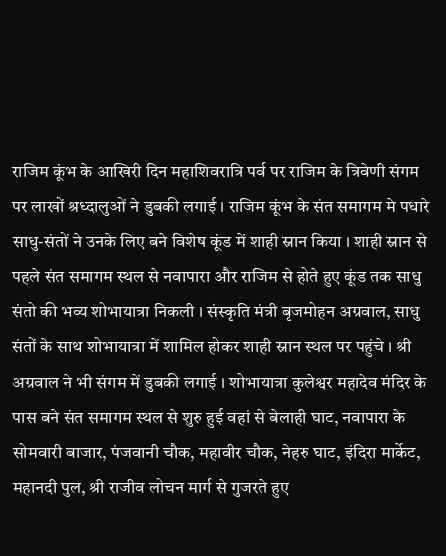राजिम कूंभ के आखिरी दिन महाशिवरात्रि पर्व पर राजिम के त्रिवेणी संगम पर लाखों श्रध्दालुओं ने डुबकी लगाई । राजिम कूंभ के संत समागम मे पधारे साधु-संतों ने उनके लिए बने विशेष कूंड में शाही स्नान किया । शाही स्नान से पहले संत समागम स्थल से नवापारा और राजिम से होते हुए कूंड तक साधु संतो की भव्य शोभायात्रा निकली । संस्कृति मंत्री बृजमोहन अग्रवाल, साधु संतों के साथ शोभायात्रा में शामिल होकर शाही स्नान स्थल पर पहुंचे । श्री अग्रवाल ने भी संगम में डुबकी लगाई । शोभायात्रा कुलेश्वर महादेव मंदिर के पास बने संत समागम स्थल से शुरु हुई वहां से बेलाही घाट, नवापारा के सोमवारी बाजार, पंजवानी चौक, महावीर चौक, नेहरु घाट, इंदिरा मार्केट, महानदी पुल, श्री राजीव लोचन मार्ग से गुजरते हुए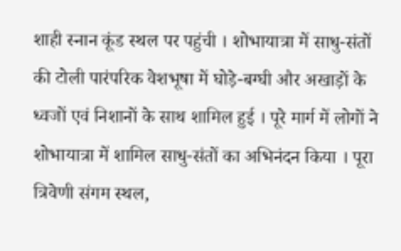शाही स्नान कूंड स्थल पर पहुंची । शोभायात्रा में साधु-संतों की टोली पारंपरिक वेशभूषा में घोड़े-बग्घी और अखाड़ों के ध्वजों एवं निशानों के साथ शामिल हुई । पूरे मार्ग में लोगों ने शोभायात्रा में शामिल साधु-संतों का अभिनंदन किया । पूरा त्रिवेणी संगम स्थल,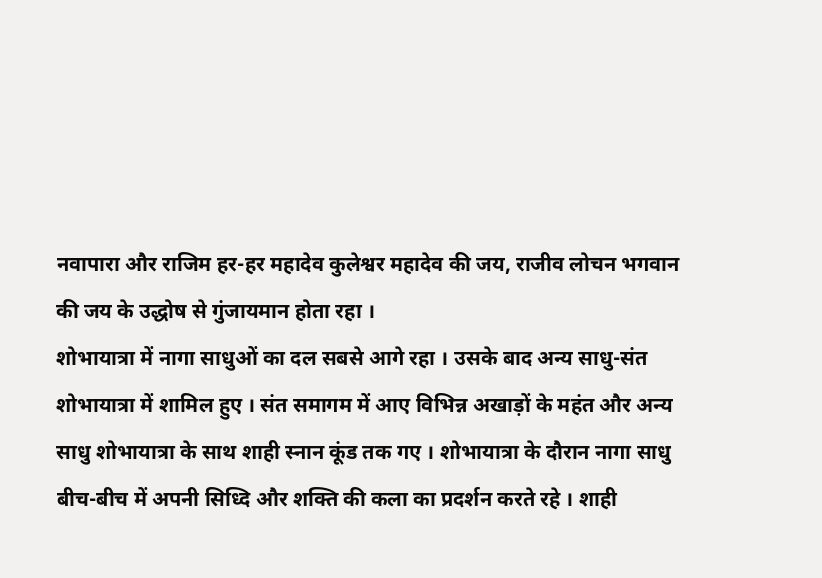नवापारा और राजिम हर-हर महादेव कुलेश्वर महादेव की जय, राजीव लोचन भगवान की जय के उद्धोष से गुंजायमान होता रहा ।
शोभायात्रा में नागा साधुओं का दल सबसे आगे रहा । उसके बाद अन्य साधु-संत शोभायात्रा में शामिल हुए । संत समागम में आए विभिन्न अखाड़ों के महंत और अन्य साधु शोभायात्रा के साथ शाही स्नान कूंड तक गए । शोभायात्रा के दौरान नागा साधु बीच-बीच में अपनी सिध्दि और शक्ति की कला का प्रदर्शन करते रहे । शाही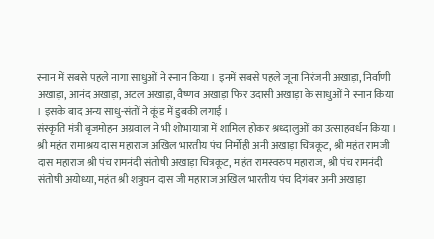स्नान में सबसे पहले नागा साधुओं ने स्नान किया । इनमें सबसे पहले जूना निरंजनी अखाड़ा, निर्वाणी अखाड़ा, आनंद अखाड़ा, अटल अखाड़ा, वैष्णव अखाड़ा फिर उदासी अखाड़ा के साधुओं ने स्नान किया । इसके बाद अन्य साधु-संतों ने कूंड में डुबकी लगाई ।
संस्कृति मंत्री बृजमोहन अग्रवाल ने भी शोभायात्रा में शामिल होकर श्रध्दालुओं का उत्साहवर्धन किया । श्री महंत रामाश्रय दास महाराज अखिल भारतीय पंच निर्मोही अनी अखाड़ा चित्रकूट, श्री महंत रामजी दास महाराज श्री पंच रामनंदी संतोषी अखाड़ा चित्रकूट, महंत रामस्वरुप महाराज, श्री पंच रामनंदी संतोषी अयोध्या, महंत श्री शत्रुघन दास जी महाराज अखिल भारतीय पंच दिगंबर अनी अखाड़ा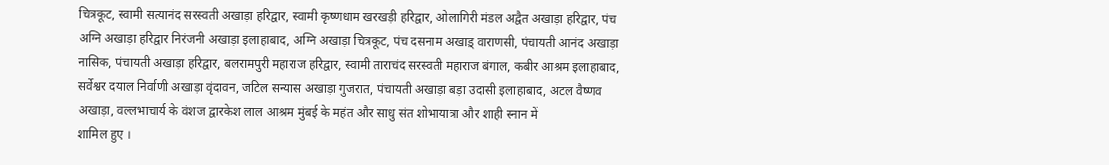चित्रकूट, स्वामी सत्यानंद सरस्वती अखाड़ा हरिद्वार, स्वामी कृष्णधाम खरखड़ी हरिद्वार, ओलागिरी मंडल अद्वैत अखाड़ा हरिद्वार, पंच अग्नि अखाड़ा हरिद्वार निरंजनी अखाड़ा इलाहाबाद, अग्नि अखाड़ा चित्रकूट, पंच दसनाम अखाड़् वाराणसी, पंचायती आनंद अखाड़ा नासिक, पंचायती अखाड़ा हरिद्वार, बलरामपुरी महाराज हरिद्वार, स्वामी ताराचंद सरस्वती महाराज बंगाल, कबीर आश्रम इलाहाबाद, सर्वेश्वर दयाल निर्वाणी अखाड़ा वृंदावन, जटिल सन्यास अखाड़ा गुजरात, पंचायती अखाड़ा बड़ा उदासी इलाहाबाद, अटल वैष्णव अखाड़ा, वल्लभाचार्य के वंशज द्वारकेश लाल आश्रम मुंबई के महंत और साधु संत शोभायात्रा और शाही स्नान में
शामिल हुए ।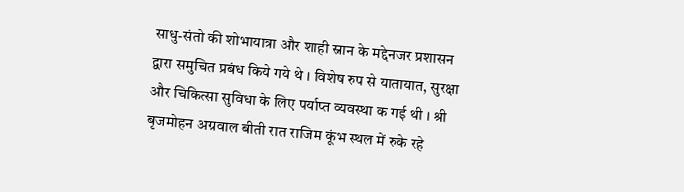साधु-संतो की शोभायात्रा और शाही स्नान के मद्देनजर प्रशासन द्वारा समुचित प्रबंध किये गये थे । विशेष रुप से यातायात, सुरक्षा और चिकित्सा सुविधा के लिए पर्याप्त व्यवस्था क गई थी । श्री बृजमोहन अग्रवाल बीती रात राजिम कूंभ स्थल में रुके रहे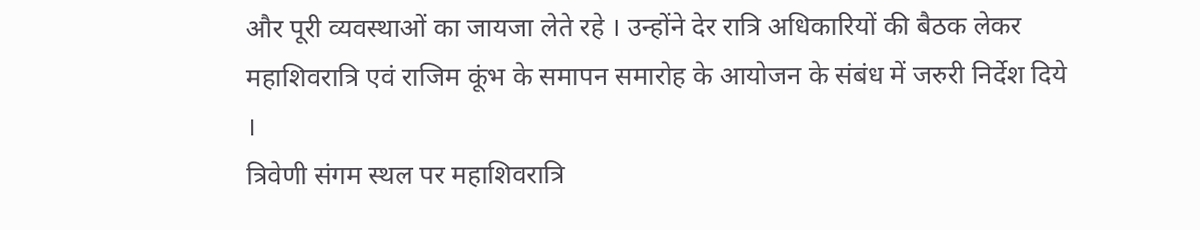और पूरी व्यवस्थाओं का जायजा लेते रहे । उन्होंने देर रात्रि अधिकारियों की बैठक लेकर महाशिवरात्रि एवं राजिम कूंभ के समापन समारोह के आयोजन के संबंध में जरुरी निर्देश दिये ।
त्रिवेणी संगम स्थल पर महाशिवरात्रि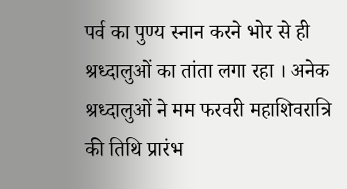पर्व का पुण्य स्नान करने भोर से ही श्रध्दालुओं का तांता लगा रहा । अनेक श्रध्दालुओं ने मम फरवरी महाशिवरात्रि की तिथि प्रारंभ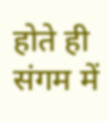होते ही संगम में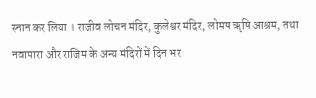स्नान कर लिया । राजीव लोचन मंदिर, कुलेश्वर मंदिर, लोमष ॠषि आश्रम, तथा नवापारा और राजिम के अन्य मंदिरों में दिन भर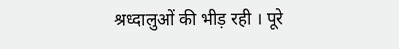श्रध्दालुओं की भीड़ रही । पूरे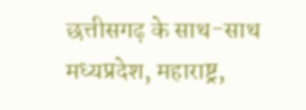छत्तीसगढ़ के साथ-साथ मध्यप्रदेश, महाराष्ट्र,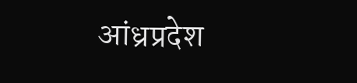आंध्रप्रदेश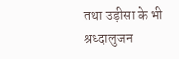तथा उड़ीसा के भी श्रध्दालुजन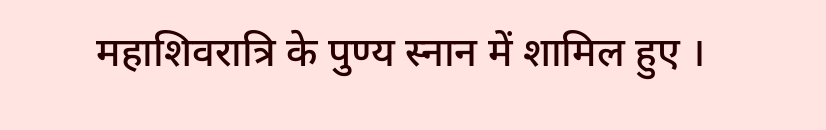महाशिवरात्रि के पुण्य स्नान में शामिल हुए ।